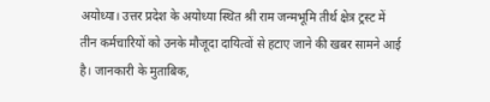अयोध्या। उत्तर प्रदेश के अयोध्या स्थित श्री राम जन्मभूमि तीर्थ क्षेत्र ट्रस्ट में तीन कर्मचारियों को उनके मौजूदा दायित्वों से हटाए जाने की खबर सामने आई है। जानकारी के मुताबिक,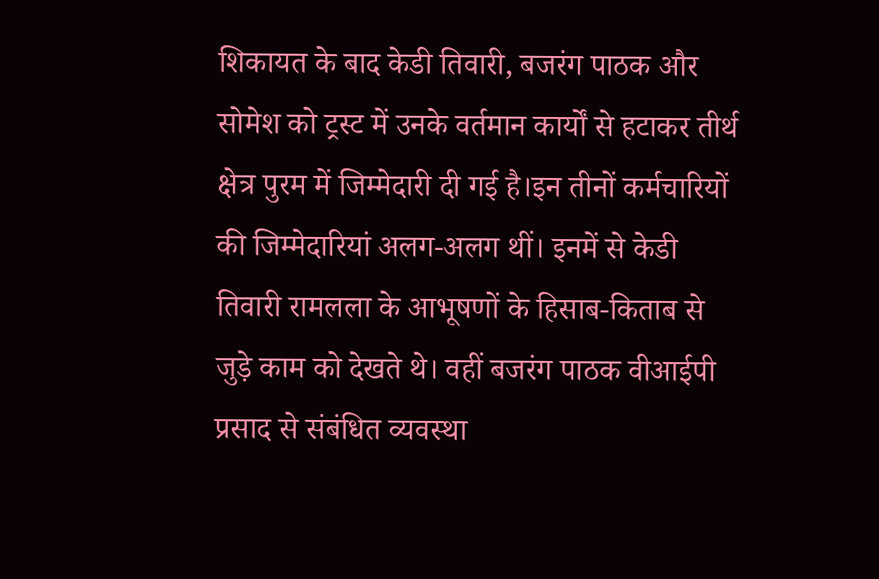शिकायत के बाद केडी तिवारी, बजरंग पाठक और सोमेश को ट्रस्ट में उनके वर्तमान कार्यों से हटाकर तीर्थ क्षेत्र पुरम में जिम्मेदारी दी गई है।इन तीनों कर्मचारियों की जिम्मेदारियां अलग-अलग थीं। इनमें से केडी तिवारी रामलला के आभूषणों के हिसाब-किताब से जुड़े काम को देखते थे। वहीं बजरंग पाठक वीआईपी प्रसाद से संबंधित व्यवस्था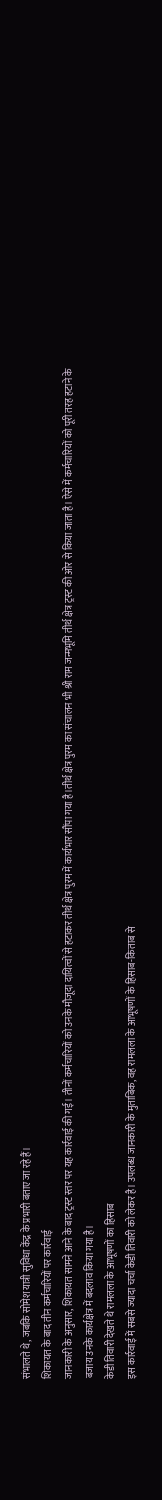संभालते थे, जबकि सोमेश यात्री सुविधा केंद्र के प्रभारी बताए जा रहे हैं।
शिकायत के बाद तीन कर्मचारियों पर कार्रवाई
जानकारी के अनुसार, शिकायत सामने आने के बाद ट्रस्ट स्तर पर यह कार्रवाई की गई। तीनों कर्मचारियों को उनके मौजूदा दायित्वों से हटाकर तीर्थ क्षेत्र पुरम में कार्यभार सौंपा गया है।तीर्थ क्षेत्र पुरम का संचालन भी श्री राम जन्मभूमि तीर्थ क्षेत्र ट्रस्ट की ओर से किया जाता है। ऐसे में कर्मचारियों को पूरी तरह हटाने के बजाय उनके कार्यक्षेत्र में बदलाव किया गया है।
केडी तिवारी देखते थे रामलला के आभूषणों का हिसाब
इस कार्रवाई में सबसे ज्यादा चर्चा केडी तिवारी को लेकर है। उपलब्ध जानकारी के मुताबिक, वह रामलला के आभूषणों के हिसाब-किताब से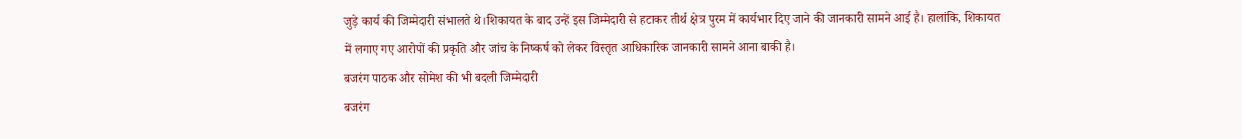जुड़े कार्य की जिम्मेदारी संभालते थे।शिकायत के बाद उन्हें इस जिम्मेदारी से हटाकर तीर्थ क्षेत्र पुरम में कार्यभार दिए जाने की जानकारी सामने आई है। हालांकि, शिकायत में लगाए गए आरोपों की प्रकृति और जांच के निष्कर्ष को लेकर विस्तृत आधिकारिक जानकारी सामने आना बाकी है।
बजरंग पाठक और सोमेश की भी बदली जिम्मेदारी
बजरंग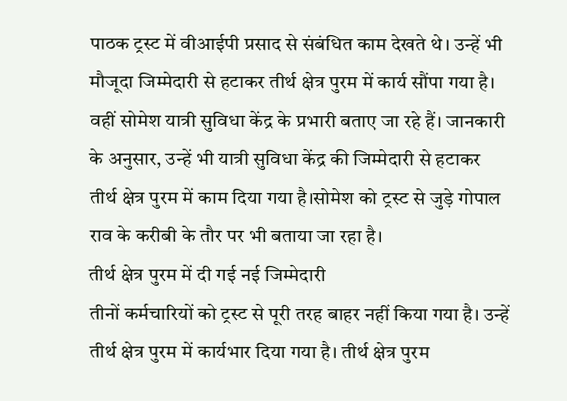पाठक ट्रस्ट में वीआईपी प्रसाद से संबंधित काम देखते थे। उन्हें भी मौजूदा जिम्मेदारी से हटाकर तीर्थ क्षेत्र पुरम में कार्य सौंपा गया है।
वहीं सोमेश यात्री सुविधा केंद्र के प्रभारी बताए जा रहे हैं। जानकारी के अनुसार, उन्हें भी यात्री सुविधा केंद्र की जिम्मेदारी से हटाकर तीर्थ क्षेत्र पुरम में काम दिया गया है।सोमेश को ट्रस्ट से जुड़े गोपाल राव के करीबी के तौर पर भी बताया जा रहा है।
तीर्थ क्षेत्र पुरम में दी गई नई जिम्मेदारी
तीनों कर्मचारियों को ट्रस्ट से पूरी तरह बाहर नहीं किया गया है। उन्हें तीर्थ क्षेत्र पुरम में कार्यभार दिया गया है। तीर्थ क्षेत्र पुरम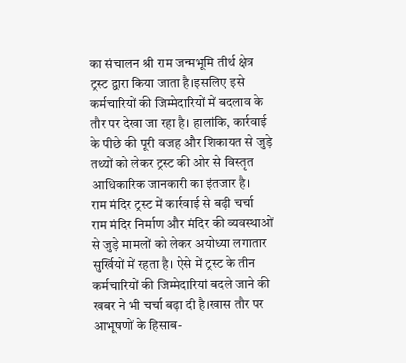का संचालन श्री राम जन्मभूमि तीर्थ क्षेत्र ट्रस्ट द्वारा किया जाता है।इसलिए इसे कर्मचारियों की जिम्मेदारियों में बदलाव के तौर पर देखा जा रहा है। हालांकि, कार्रवाई के पीछे की पूरी वजह और शिकायत से जुड़े तथ्यों को लेकर ट्रस्ट की ओर से विस्तृत आधिकारिक जानकारी का इंतजार है।
राम मंदिर ट्रस्ट में कार्रवाई से बढ़ी चर्चा
राम मंदिर निर्माण और मंदिर की व्यवस्थाओं से जुड़े मामलों को लेकर अयोध्या लगातार सुर्खियों में रहता है। ऐसे में ट्रस्ट के तीन कर्मचारियों की जिम्मेदारियां बदले जाने की खबर ने भी चर्चा बढ़ा दी है।खास तौर पर आभूषणों के हिसाब-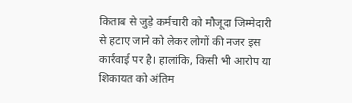किताब से जुड़े कर्मचारी को मौजूदा जिम्मेदारी से हटाए जाने को लेकर लोगों की नजर इस कार्रवाई पर है। हालांकि, किसी भी आरोप या शिकायत को अंतिम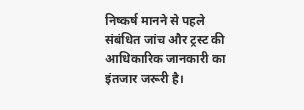निष्कर्ष मानने से पहले संबंधित जांच और ट्रस्ट की आधिकारिक जानकारी का इंतजार जरूरी है।